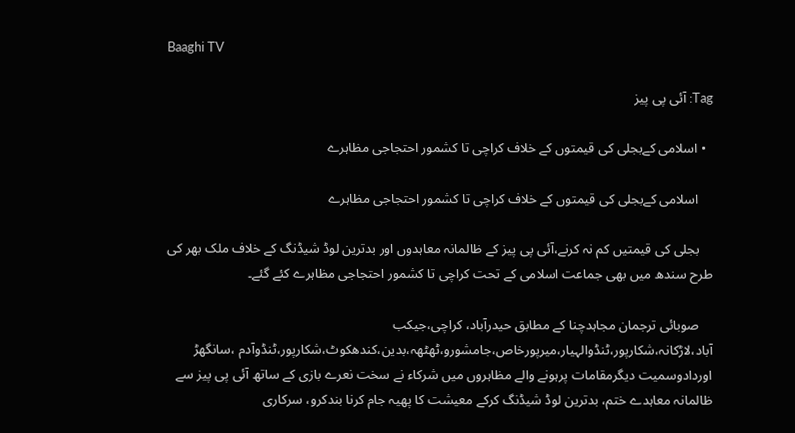Baaghi TV

Tag: آئی پی پیز

  • اسلامی کےبجلی کی قیمتوں کے خلاف کراچی تا کشمور احتجاجی مظاہرے

    اسلامی کےبجلی کی قیمتوں کے خلاف کراچی تا کشمور احتجاجی مظاہرے

    بجلی کی قیمتیں کم نہ کرنے،آئی پی پیز کے ظالمانہ معاہدوں اور بدترین لوڈ شیڈنگ کے خلاف ملک بھر کی طرح سندھ میں بھی جماعت اسلامی کے تحت کراچی تا کشمور احتجاجی مظاہرے کئے گئے۔

    صوبائی ترجمان مجاہدچنا کے مطابق حیدرآباد، کراچی،جیکب آباد،لاڑکانہ،شکارپور،ٹنڈوالہیار،میرپورخاص،جامشورو،ٹھٹھہ،بدین،کندھکوٹ،شکارپور،ٹنڈوآدم ،سانگھڑ اوردادوسمیت دیگرمقامات پرہونے والے مظاہروں میں شرکاء نے سخت نعرے بازی کے ساتھ آئی پی پیز سے ظالمانہ معاہدے ختم، بدترین لوڈ شیڈنگ کرکے معیشت کا پھیہ جام کرنا بندکرو، سرکاری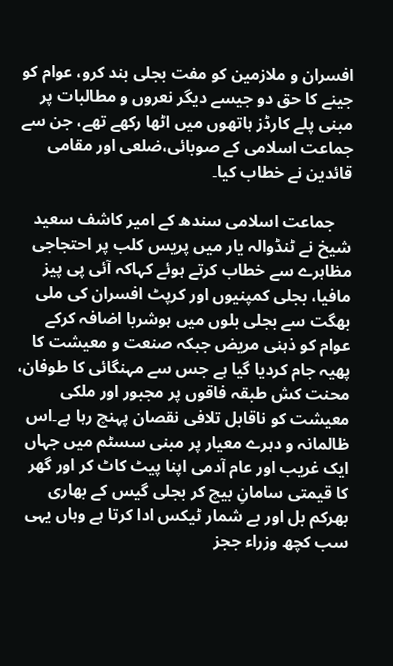افسران و ملازمین کو مفت بجلی بند کرو، عوام کو جینے کا حق دو جیسے دیگر نعروں و مطالبات پر مبنی پلے کارڈز ہاتھوں میں اٹھا رکھے تھے، جن سے جماعت اسلامی کے صوبائی،ضلعی اور مقامی قائدین نے خطاب کیا۔

    جماعت اسلامی سندھ کے امیر کاشف سعید شیخ نے ٹنڈوالہ یار میں پریس کلب پر احتجاجی مظاہرے سے خطاب کرتے ہوئے کہاکہ آئی پی پیز مافیا، بجلی کمپنیوں اور کرپٹ افسران کی ملی بھگت سے بجلی بلوں میں ہوشربا اضافہ کرکے عوام کو ذہنی مریض جبکہ صنعت و معیشت کا پھیہ جام کردیا گیا ہے جس سے مہنگائی کا طوفان، محنت کش طبقہ فاقوں پر مجبور اور ملکی معیشت کو ناقابل تلافی نقصان پہنچ رہا ہے۔اس ظالمانہ و دہرے معیار پر مبنی سسٹم میں جہاں ایک غریب اور عام آدمی اپنا پیٹ کاٹ کر اور گھر کا قیمتی سامانِ بیچ کر بجلی گیس کے بھاری بھرکم بل اور بے شمار ٹیکس ادا کرتا ہے وہاں یہی سب کچھ وزراء ججز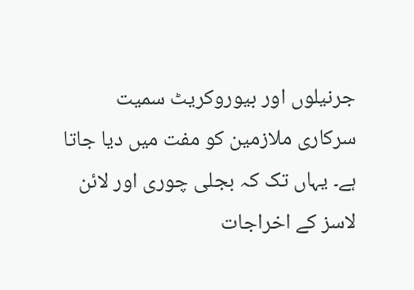جرنیلوں اور بیوروکریٹ سمیت سرکاری ملازمین کو مفت میں دیا جاتا ہے۔ یہاں تک کہ بجلی چوری اور لائن لاسز کے اخراجات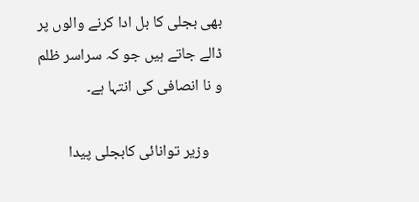بھی بجلی کا بل ادا کرنے والوں پر ڈالے جاتے ہیں جو کہ سراسر ظلم و نا انصافی کی انتہا ہے۔

    وزیر توانائی کابجلی پیدا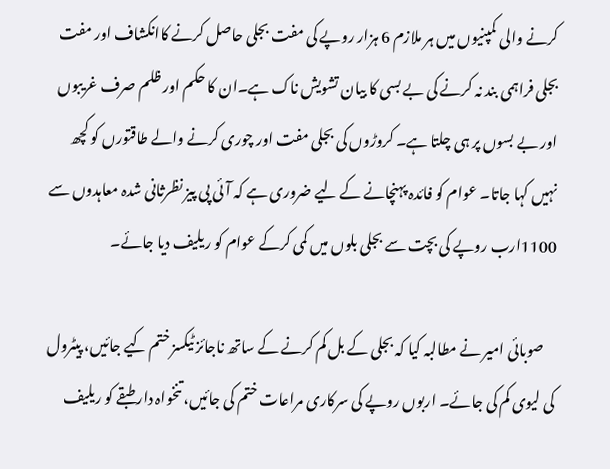کرنے والی کمپنیوں میں ہر ملازم 6 ہزار روپے کی مفت بجلی حاصل کرنے کاانکشاف اور مفت بجلی فراہمی بند نہ کرنے کی بے بسی کا بیان تشویش ناک ہے۔ان کا حکم اور ظلم صرف غریبوں اور بے بسوں پر ہی چلتا ہے۔ کروڑوں کی بجلی مفت اور چوری کرنے والے طاقتورں کو کچھ نہیں کہا جاتا۔ عوام کو فائدہ پہنچانے کے لیے ضروری ہے کہ آئی پی پیز نظرثانی شدہ معاہدوں سے 1100ارب روپے کی بچت سے بجلی بلوں میں کمی کرکے عوام کو ریلیف دیا جائے۔

    صوبائی امیر نے مطالبہ کیا کہ بجلی کے بل کم کرنے کے ساتھ ناجائز ٹیکسز ختم کیے جائیں، پیٹرول کی لیوی کم کی جائے۔ اربوں روپے کی سرکاری مراعات ختم کی جائیں، تنخواہ دار طبقے کو ریلیف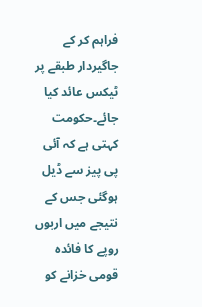فراہم کر کے جاگیردار طبقے پر ٹیکس عائد کیا جائے۔حکومت کہتی ہے کہ آئی پی پیز سے ڈیل ہوگئی جس کے نتیجے میں اربوں روپے کا فائدہ قومی خزانے کو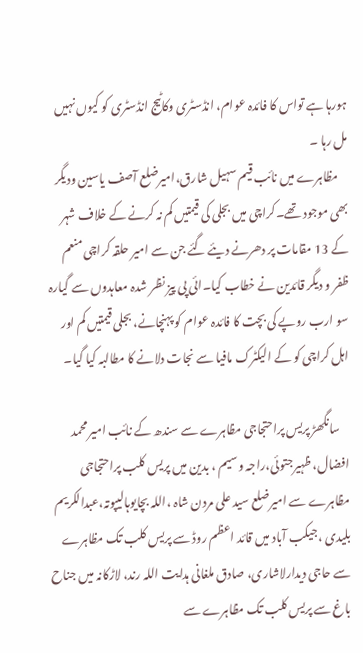ہورہا ہے تواس کا فائدہ عوام، انڈسٹری وکاٹیج انڈسٹری کو کیوں نہیں مل رہا ۔
    مظاہرے میں نائب قیم سہیل شارق،امیرضلع آصف یاسین ودیگر بھی موجود تھے۔کراچی میں بجلی کی قیمتیں کم نہ کرنے کے خلاف شہر کے 13 مقامات پر دھرنے دیئے گئے جن سے امیر حلقہ کراچی منعم ظفر و دیگر قائدین نے خطاب کیا۔ائی پی پیز نظر شدہ معاہدوں سے گیارہ سو ارب روپے کی بچت کا فائدہ عوام کو پہنچانے، بجلی قیمتیں کم اور اہل کراچی کو کے الیکٹرک مافیا سے نجات دلانے کا مطالبہ کیا گیا۔

    سانگھڑ پریس پراحتجاجی مظاہرے سے سندھ کے نائب امیر محمد افضال، ظہیرجتوئی،راجہ وسیم ، بدین میں پریس کلب پراحتجاجی مظاہرے سے امیرضلع سید علی مردن شاہ ،اللہ بچایوہالیپوتہ،عبدالکریم بلیدی ،جیکب آباد میں قائد اعظم روڈ سے پریس کلب تک مظاہرے سے حاجی دیدارلاشاری، صادق ملغانی ہدایت اللہ رند، لاڑکانہ میں جناح باغ سے پریس کلب تک مظاہرے سے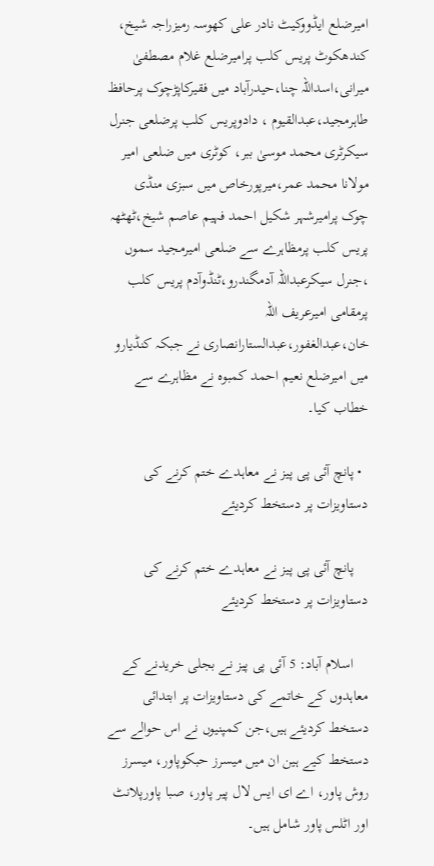امیرضلع ایڈووکیٹ نادر علی کھوسہ رمیزراجہ شیخ، کندھکوٹ پریس کلب پرامیرضلع غلام مصطفیٰ میرانی،اسداللہ چنا،حیدرآباد میں فقیرکاپڑچوک پرحافظ طاہرمجید،عبدالقیوم ، دادوپریس کلب پرضلعی جنرل سیکرٹری محمد موسیٰ ببر، کوٹری میں ضلعی امیر مولانا محمد عمر،میرپورخاص میں سبزی منڈی چوک پرامیرشہر شکیل احمد فہیم عاصم شیخ،ٹھٹھہ پریس کلب پرمظاہرے سے ضلعی امیرمجید سموں ،جنرل سیکرعبداللہ آدمگندرو،ٹنڈوآدم پریس کلب پرمقامی امیرعریف اللہ خان،عبدالغفور،عبدالستارانصاری نے جبکہ کنڈیارو میں امیرضلع نعیم احمد کمبوہ نے مظاہرے سے خطاب کیا۔

  • پانچ آئی پی پیز نے معاہدے ختم کرنے کی دستاویزات پر دستخط کردیئے

    پانچ آئی پی پیز نے معاہدے ختم کرنے کی دستاویزات پر دستخط کردیئے

    اسلام آباد: 5 آئی پی پیز نے بجلی خریدنے کے معاہدوں کے خاتمے کی دستاویزات پر ابتدائی دستخط کردیئے ہیں،جن کمپنیوں نے اس حوالے سے دستخط کیے ہین ان میں میسرز حبکوپاور، میسرز روش پاور، اے ای ایس لال پیر پاور، صبا پاورپلانٹ اور اٹلس پاور شامل ہیں۔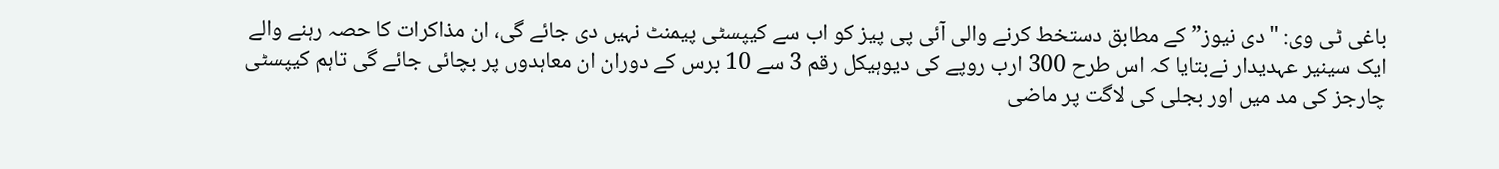باغی ٹی وی: "دی نیوز” کے مطابق دستخط کرنے والی آئی پی پیز کو اب سے کیپسٹی پیمنٹ نہیں دی جائے گی، ان مذاکرات کا حصہ رہنے والے ایک سینیر عہدیدار نےبتایا کہ اس طرح 300 ارب روپے کی دیوہیکل رقم 3 سے 10 برس کے دوران ان معاہدوں پر بچائی جائے گی تاہم کیپسٹی چارجز کی مد میں اور بجلی کی لاگت پر ماضی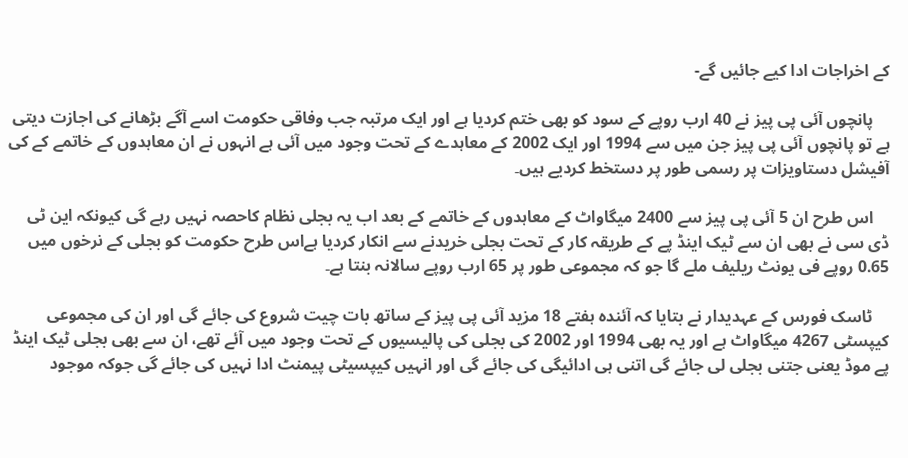کے اخراجات ادا کیے جائیں گے-

    پانچوں آئی پی پیز نے 40 ارب روپے کے سود کو بھی ختم کردیا ہے اور ایک مرتبہ جب وفاقی حکومت اسے آگے بڑھانے کی اجازت دیتی ہے تو پانچوں آئی پی پیز جن میں سے 1994 اور ایک 2002 کے معاہدے کے تحت وجود میں آئی ہے انہوں نے ان معاہدوں کے خاتمے کے کی آفیشل دستاویزات پر رسمی طور پر دستخط کردیے ہیں۔

    اس طرح ان 5 آئی پی پیز سے 2400 میگاواٹ کے معاہدوں کے خاتمے کے بعد اب یہ بجلی نظام کاحصہ نہیں رہے گی کیونکہ این ٹی ڈی سی نے بھی ان سے ٹیک اینڈ پے کے طریقہ کار کے تحت بجلی خریدنے سے انکار کردیا ہےاس طرح حکومت کو بجلی کے نرخوں میں 0.65 روپے فی یونٹ ریلیف ملے گا جو کہ مجموعی طور پر 65 ارب روپے سالانہ بنتا ہے۔

    ٹاسک فورس کے عہدیدار نے بتایا کہ آئندہ ہفتے 18 مزید آئی پی پیز کے ساتھ بات چیت شروع کی جائے گی اور ان کی مجموعی کیپسٹی 4267 میگاواٹ ہے اور یہ بھی 1994 اور 2002 کی بجلی کی پالیسیوں کے تحت وجود میں آئے تھے، ان سے بھی بجلی ٹیک اینڈ پے موڈ یعنی جتنی بجلی لی جائے گی اتنی ہی ادائیگی کی جائے گی اور انہیں کیپسیٹی پیمنٹ ادا نہیں کی جائے گی جوکہ موجود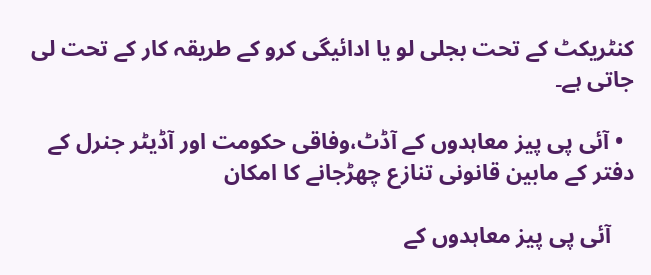کنٹریکٹ کے تحت بجلی لو یا ادائیگی کرو کے طریقہ کار کے تحت لی جاتی ہے۔

  • آئی پی پیز معاہدوں کے آڈٹ،وفاقی حکومت اور آڈیٹر جنرل کے دفتر کے مابین قانونی تنازع چھڑجانے کا امکان

    آئی پی پیز معاہدوں کے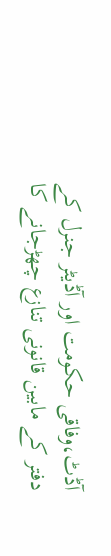آڈٹ،وفاقی حکومت اور آڈیٹر جنرل کے دفتر کے مابین قانونی تنازع چھڑجانے کا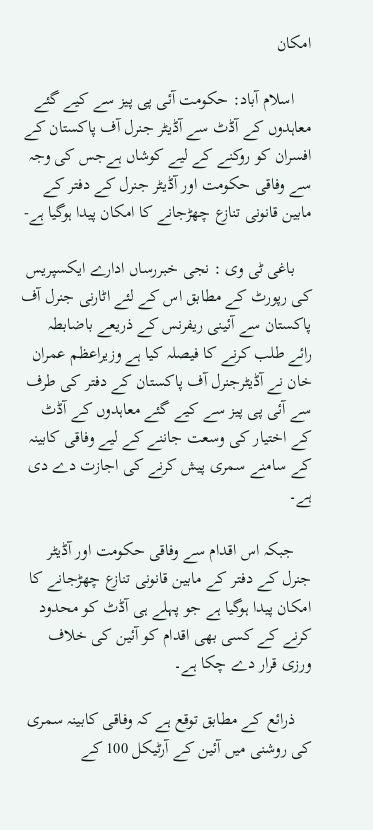امکان

    اسلام آباد: حکومت آئی پی پیز سے کیے گئے معاہدوں کے آڈٹ سے آڈیٹر جنرل آف پاکستان کے افسران کو روکنے کے لیے کوشاں ہےجس کی وجہ سے وفاقی حکومت اور آڈیٹر جنرل کے دفتر کے مابین قانونی تنازع چھڑجانے کا امکان پیدا ہوگیا ہے-

    باغی ٹی وی : نجی خبررساں ادارے ایکسپریس کی رپورٹ کے مطابق اس کے لئے اٹارنی جنرل آف پاکستان سے آئینی ریفرنس کے ذریعے باضابطہ رائے طلب کرنے کا فیصلہ کیا ہے وزیراعظم عمران خان نے آڈیٹرجنرل آف پاکستان کے دفتر کی طرف سے آئی پی پیز سے کیے گئے معاہدوں کے آڈٹ کے اختیار کی وسعت جاننے کے لیے وفاقی کابینہ کے سامنے سمری پیش کرنے کی اجازت دے دی ہے۔

    جبکہ اس اقدام سے وفاقی حکومت اور آڈیٹر جنرل کے دفتر کے مابین قانونی تنازع چھڑجانے کا امکان پیدا ہوگیا ہے جو پہلے ہی آڈٹ کو محدود کرنے کے کسی بھی اقدام کو آئین کی خلاف ورزی قرار دے چکا ہے۔

    ذرائع کے مطابق توقع ہے کہ وفاقی کابینہ سمری کی روشنی میں آئین کے آرٹیکل 100 کے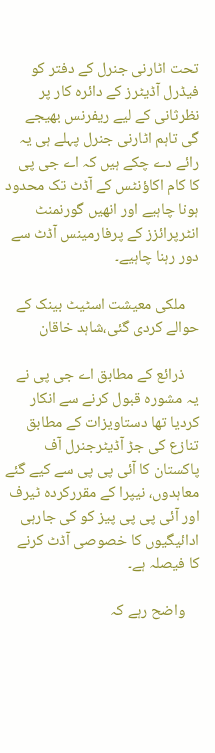تحت اٹارنی جنرل کے دفتر کو فیڈرل آڈیٹرز کے دائرہ کار پر نظرثانی کے لیے ریفرنس بھیجے گی تاہم اٹارنی جنرل پہلے ہی یہ رائے دے چکے ہیں کہ اے جی پی کا کام اکاؤنٹس کے آڈٹ تک محدود ہونا چاہیے اور انھیں گورنمنٹ انٹرپرائزز کے پرفارمینس آڈٹ سے دور رہنا چاہیے۔

    ملکی معیشت اسٹیٹ بینک کے حوالے کردی گئی،شاہد خاقان

    ذرائع کے مطابق اے جی پی نے یہ مشورہ قبول کرنے سے انکار کردیا تھا دستاویزات کے مطابق تنازع کی جڑ آڈیٹرجنرل آف پاکستان کا آئی پی پی سے کیے گئے معاہدوں، نیپرا کے مقررکردہ ٹیرف اور آئی پی پی پیز کو کی جارہی ادائیگیوں کا خصوصی آڈٹ کرنے کا فیصلہ ہے۔

    واضح رہے کہ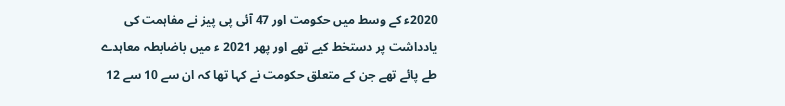2020ء کے وسط میں حکومت اور 47 آئی پی پیز نے مفاہمت کی یادداشت پر دستخط کیے تھے اور پھر 2021 ء میں باضابطہ معاہدے طے پائے تھے جن کے متعلق حکومت نے کہا تھا کہ ان سے 10 سے 12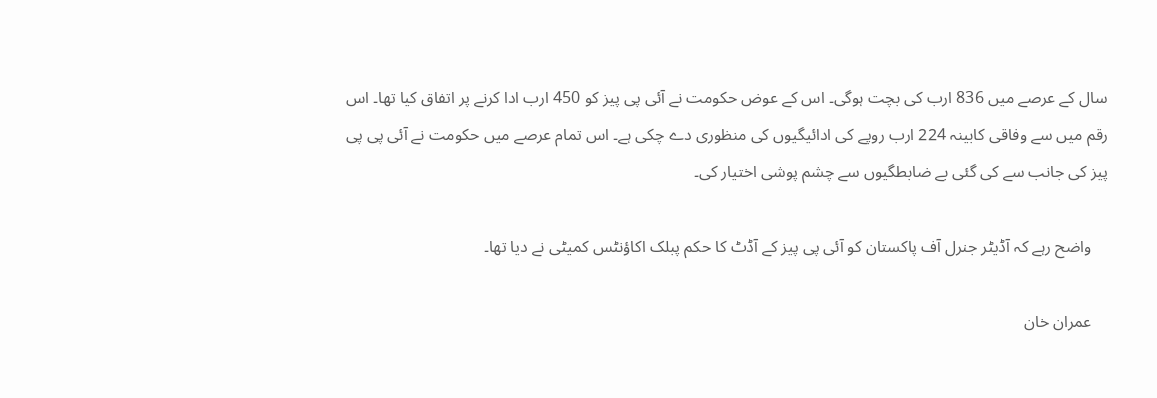سال کے عرصے میں 836 ارب کی بچت ہوگی۔ اس کے عوض حکومت نے آئی پی پیز کو 450 ارب ادا کرنے پر اتفاق کیا تھا۔ اس رقم میں سے وفاقی کابینہ 224 ارب روپے کی ادائیگیوں کی منظوری دے چکی ہے۔ اس تمام عرصے میں حکومت نے آئی پی پی پیز کی جانب سے کی گئی بے ضابطگیوں سے چشم پوشی اختیار کی۔

    واضح رہے کہ آڈیٹر جنرل آف پاکستان کو آئی پی پیز کے آڈٹ کا حکم پبلک اکاؤنٹس کمیٹی نے دیا تھا۔

    عمران خان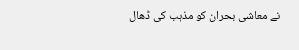نے معاشی بحران کو مذہب کی ڈھال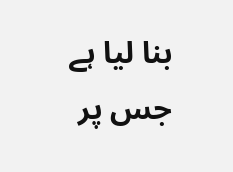بنا لیا ہے جس پر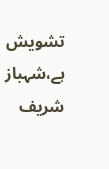تشویش ہے،شہباز شریف